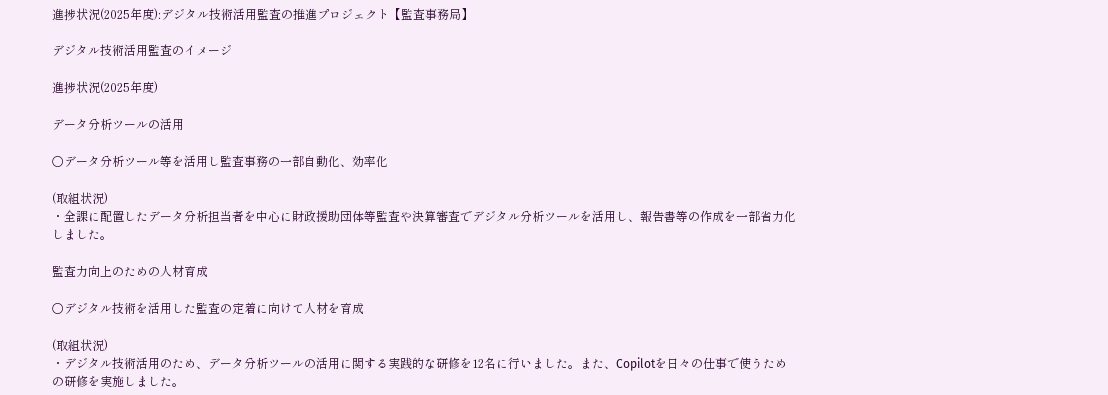進捗状況(2025年度):デジタル技術活用監査の推進プロジェクト【監査事務局】

デジタル技術活用監査のイメージ

進捗状況(2025年度)

データ分析ツールの活用

〇データ分析ツール等を活用し監査事務の一部自動化、効率化

(取組状況)
・全課に配置したデータ分析担当者を中心に財政援助団体等監査や決算審査でデジタル分析ツールを活用し、報告書等の作成を一部省力化しました。

監査力向上のための人材育成

〇デジタル技術を活用した監査の定着に向けて人材を育成

(取組状況)
・デジタル技術活用のため、データ分析ツールの活用に関する実践的な研修を12名に行いました。また、Copilotを日々の仕事で使うための研修を実施しました。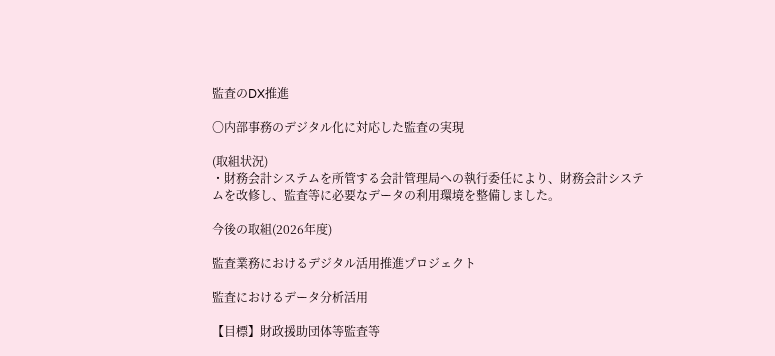監査のDX推進

〇内部事務のデジタル化に対応した監査の実現

(取組状況)
・財務会計システムを所管する会計管理局への執行委任により、財務会計システムを改修し、監査等に必要なデータの利用環境を整備しました。

今後の取組(2026年度)

監査業務におけるデジタル活用推進プロジェクト

監査におけるデータ分析活用

【目標】財政援助団体等監査等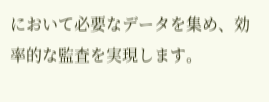において必要なデータを集め、効率的な監査を実現します。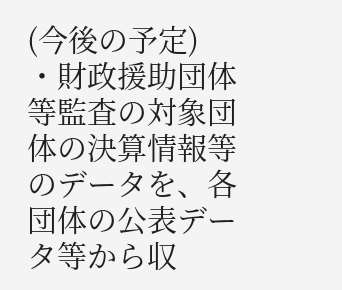(今後の予定)
・財政援助団体等監査の対象団体の決算情報等のデータを、各団体の公表データ等から収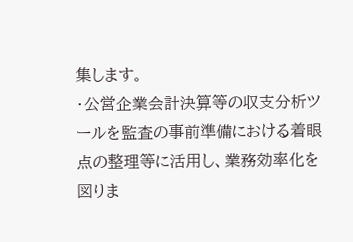集します。
・公営企業会計決算等の収支分析ツールを監査の事前準備における着眼点の整理等に活用し、業務効率化を図りま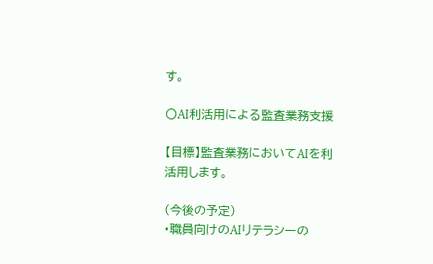す。

〇AI利活用による監査業務支援

【目標】監査業務においてAIを利活用します。

(今後の予定)
・職員向けのAIリテラシーの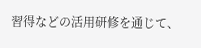習得などの活用研修を通じて、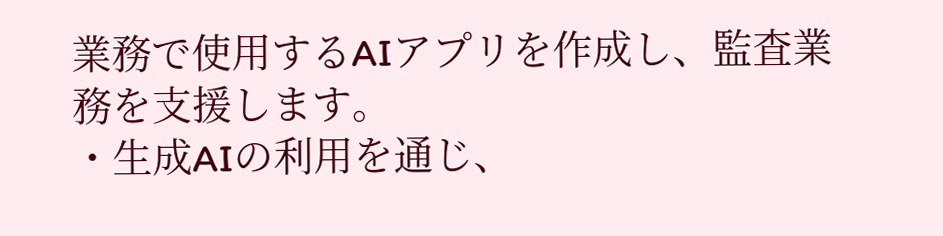業務で使用するAIアプリを作成し、監査業務を支援します。
・生成AIの利用を通じ、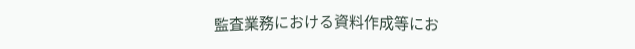監査業務における資料作成等にお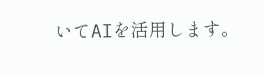いてAIを活用します。